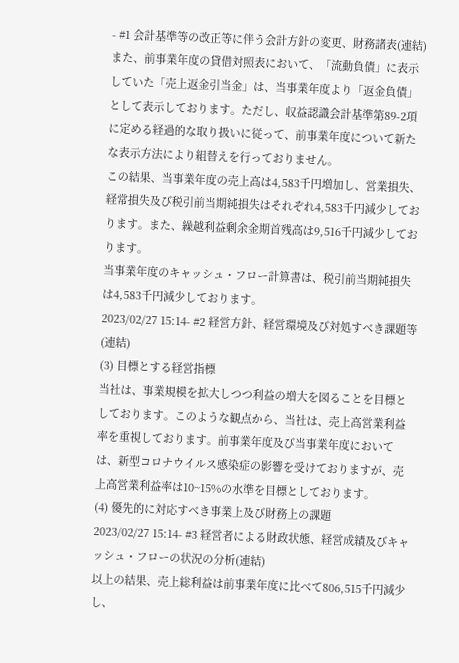- #1 会計基準等の改正等に伴う会計方針の変更、財務諸表(連結)
また、前事業年度の貸借対照表において、「流動負債」に表示していた「売上返金引当金」は、当事業年度より「返金負債」として表示しております。ただし、収益認識会計基準第89-2項に定める経過的な取り扱いに従って、前事業年度について新たな表示方法により組替えを行っておりません。
この結果、当事業年度の売上高は4,583千円増加し、営業損失、経常損失及び税引前当期純損失はそれぞれ4,583千円減少しております。また、繰越利益剰余金期首残高は9,516千円減少しております。
当事業年度のキャッシュ・フロー計算書は、税引前当期純損失は4,583千円減少しております。
2023/02/27 15:14- #2 経営方針、経営環境及び対処すべき課題等(連結)
(3) 目標とする経営指標
当社は、事業規模を拡大しつつ利益の増大を図ることを目標としております。このような観点から、当社は、売上高営業利益率を重視しております。前事業年度及び当事業年度においては、新型コロナウイルス感染症の影響を受けておりますが、売上高営業利益率は10~15%の水準を目標としております。
(4) 優先的に対応すべき事業上及び財務上の課題
2023/02/27 15:14- #3 経営者による財政状態、経営成績及びキャッシュ・フローの状況の分析(連結)
以上の結果、売上総利益は前事業年度に比べて806,515千円減少し、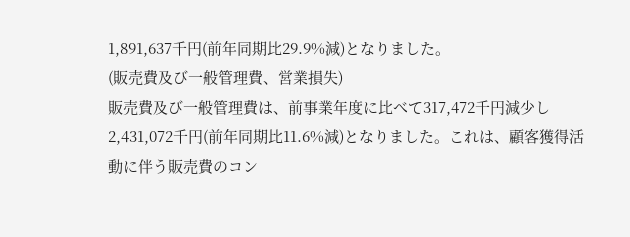1,891,637千円(前年同期比29.9%減)となりました。
(販売費及び一般管理費、営業損失)
販売費及び一般管理費は、前事業年度に比べて317,472千円減少し2,431,072千円(前年同期比11.6%減)となりました。これは、顧客獲得活動に伴う販売費のコン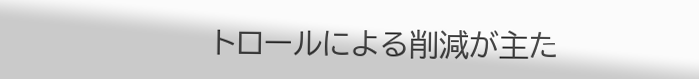トロールによる削減が主た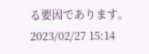る要因であります。
2023/02/27 15:14